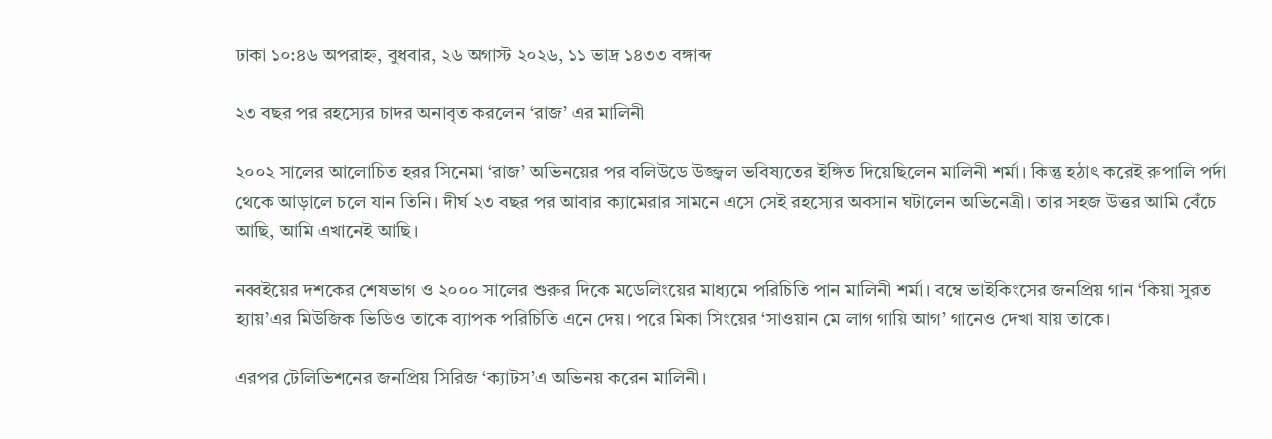ঢাকা ১০:৪৬ অপরাহ্ন, বুধবার, ২৬ অগাস্ট ২০২৬, ১১ ভাদ্র ১৪৩৩ বঙ্গাব্দ

২৩ বছর পর রহস্যের চাদর অনাবৃত করলেন ‘রাজ’ এর মালিনী

২০০২ সালের আলোচিত হরর সিনেমা ‘রাজ’ অভিনয়ের পর বলিউডে উজ্জ্বল ভবিষ্যতের ইঙ্গিত দিয়েছিলেন মালিনী শর্মা। কিন্তু হঠাৎ করেই রুপালি পর্দা থেকে আড়ালে চলে যান তিনি। দীর্ঘ ২৩ বছর পর আবার ক্যামেরার সামনে এসে সেই রহস্যের অবসান ঘটালেন অভিনেত্রী। তার সহজ উত্তর আমি বেঁচে আছি, আমি এখানেই আছি।

নব্বইয়ের দশকের শেষভাগ ও ২০০০ সালের শুরুর দিকে মডেলিংয়ের মাধ্যমে পরিচিতি পান মালিনী শর্মা। বম্বে ভাইকিংসের জনপ্রিয় গান ‘কিয়া সুরত হ্যায়’এর মিউজিক ভিডিও তাকে ব্যাপক পরিচিতি এনে দেয়। পরে মিকা সিংয়ের ‘সাওয়ান মে লাগ গায়ি আগ’ গানেও দেখা যায় তাকে।

এরপর টেলিভিশনের জনপ্রিয় সিরিজ ‘ক্যাটস’এ অভিনয় করেন মালিনী।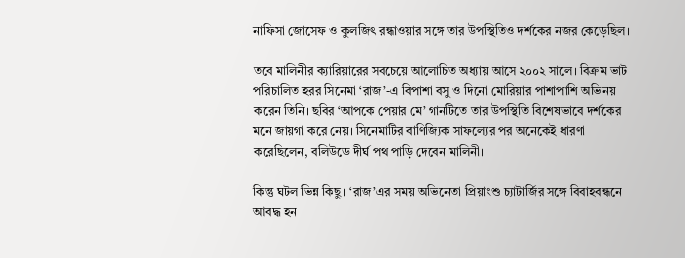নাফিসা জোসেফ ও কুলজিৎ রন্ধাওয়ার সঙ্গে তার উপস্থিতিও দর্শকের নজর কেড়েছিল।

তবে মালিনীর ক্যারিয়ারের সবচেয়ে আলোচিত অধ্যায় আসে ২০০২ সালে। বিক্রম ভাট পরিচালিত হরর সিনেমা ‘রাজ’-এ বিপাশা বসু ও দিনো মোরিয়ার পাশাপাশি অভিনয় করেন তিনি। ছবির ‘আপকে পেয়ার মে’ গানটিতে তার উপস্থিতি বিশেষভাবে দর্শকের মনে জায়গা করে নেয়। সিনেমাটির বাণিজ্যিক সাফল্যের পর অনেকেই ধারণা করেছিলেন, বলিউডে দীর্ঘ পথ পাড়ি দেবেন মালিনী।

কিন্তু ঘটল ভিন্ন কিছু। ‘রাজ’এর সময় অভিনেতা প্রিয়াংশু চ্যাটার্জির সঙ্গে বিবাহবন্ধনে আবদ্ধ হন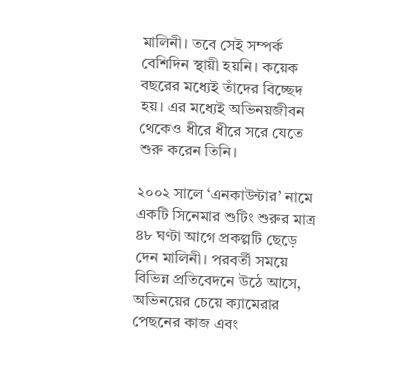মালিনী। তবে সেই সম্পর্ক বেশিদিন স্থায়ী হয়নি। কয়েক বছরের মধ্যেই তাঁদের বিচ্ছেদ হয়। এর মধ্যেই অভিনয়জীবন থেকেও ধীরে ধীরে সরে যেতে শুরু করেন তিনি।

২০০২ সালে ‘এনকাউন্টার’ নামে একটি সিনেমার শুটিং শুরুর মাত্র ৪৮ ঘণ্টা আগে প্রকল্পটি ছেড়ে দেন মালিনী। পরবর্তী সময়ে বিভিন্ন প্রতিবেদনে উঠে আসে, অভিনয়ের চেয়ে ক্যামেরার পেছনের কাজ এবং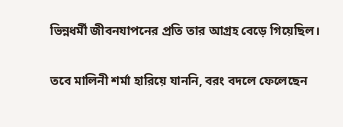ভিন্নধর্মী জীবনযাপনের প্রতি তার আগ্রহ বেড়ে গিয়েছিল।

তবে মালিনী শর্মা হারিয়ে যাননি, বরং বদলে ফেলেছেন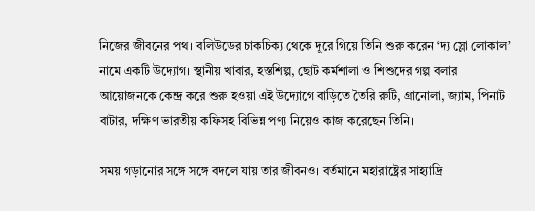নিজের জীবনের পথ। বলিউডের চাকচিক্য থেকে দূরে গিয়ে তিনি শুরু করেন ‘দ্য স্লো লোকাল’ নামে একটি উদ্যোগ। স্থানীয় খাবার, হস্তশিল্প, ছোট কর্মশালা ও শিশুদের গল্প বলার আয়োজনকে কেন্দ্র করে শুরু হওয়া এই উদ্যোগে বাড়িতে তৈরি রুটি, গ্রানোলা, জ্যাম, পিনাট বাটার, দক্ষিণ ভারতীয় কফিসহ বিভিন্ন পণ্য নিয়েও কাজ করেছেন তিনি।

সময় গড়ানোর সঙ্গে সঙ্গে বদলে যায় তার জীবনও। বর্তমানে মহারাষ্ট্রের সাহ্যাদ্রি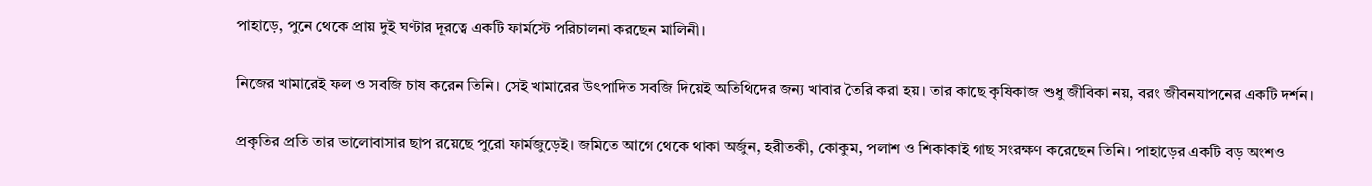পাহাড়ে, পুনে থেকে প্রায় দুই ঘণ্টার দূরত্বে একটি ফার্মস্টে পরিচালনা করছেন মালিনী।

নিজের খামারেই ফল ও সবজি চাষ করেন তিনি। সেই খামারের উৎপাদিত সবজি দিয়েই অতিথিদের জন্য খাবার তৈরি করা হয়। তার কাছে কৃষিকাজ শুধু জীবিকা নয়, বরং জীবনযাপনের একটি দর্শন।

প্রকৃতির প্রতি তার ভালোবাসার ছাপ রয়েছে পুরো ফার্মজুড়েই। জমিতে আগে থেকে থাকা অর্জুন, হরীতকী, কোকুম, পলাশ ও শিকাকাই গাছ সংরক্ষণ করেছেন তিনি। পাহাড়ের একটি বড় অংশও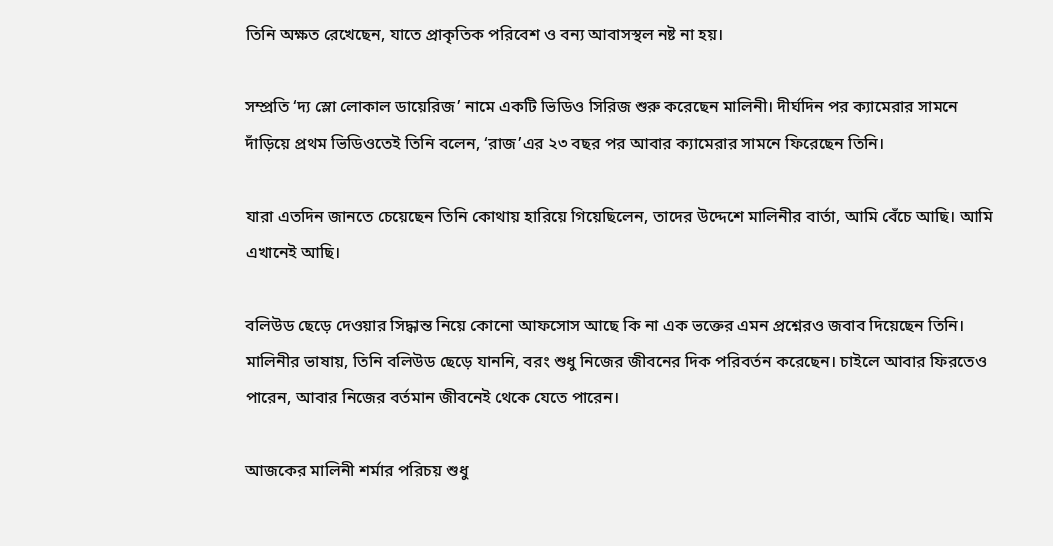তিনি অক্ষত রেখেছেন, যাতে প্রাকৃতিক পরিবেশ ও বন্য আবাসস্থল নষ্ট না হয়।

সম্প্রতি ‘দ্য স্লো লোকাল ডায়েরিজ’ নামে একটি ভিডিও সিরিজ শুরু করেছেন মালিনী। দীর্ঘদিন পর ক্যামেরার সামনে দাঁড়িয়ে প্রথম ভিডিওতেই তিনি বলেন, ‘রাজ’এর ২৩ বছর পর আবার ক্যামেরার সামনে ফিরেছেন তিনি।

যারা এতদিন জানতে চেয়েছেন তিনি কোথায় হারিয়ে গিয়েছিলেন, তাদের উদ্দেশে মালিনীর বার্তা, আমি বেঁচে আছি। আমি এখানেই আছি।

বলিউড ছেড়ে দেওয়ার সিদ্ধান্ত নিয়ে কোনো আফসোস আছে কি না এক ভক্তের এমন প্রশ্নেরও জবাব দিয়েছেন তিনি। মালিনীর ভাষায়, তিনি বলিউড ছেড়ে যাননি, বরং শুধু নিজের জীবনের দিক পরিবর্তন করেছেন। চাইলে আবার ফিরতেও পারেন, আবার নিজের বর্তমান জীবনেই থেকে যেতে পারেন।

আজকের মালিনী শর্মার পরিচয় শুধু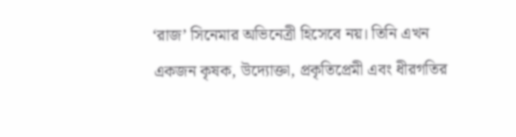‘রাজ’ সিনেমার অভিনেত্রী হিসেবে নয়। তিনি এখন একজন কৃষক, উদ্যোক্তা, প্রকৃতিপ্রেমী এবং ধীরগতির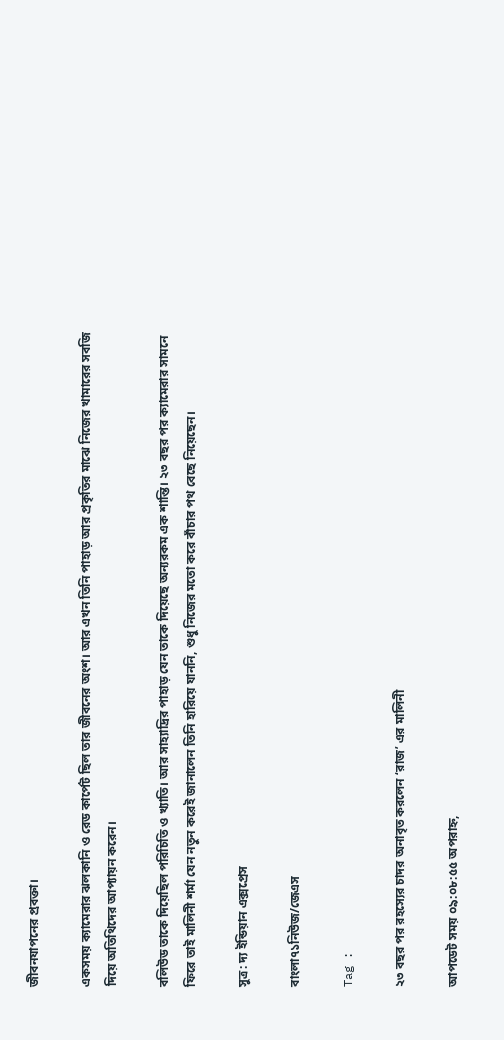জীবনযাপনের প্রবক্তা।

একসময় ক্যামেরার ঝলকানি ও রেড কার্পেট ছিল তার জীবনের অংশ। আর এখন তিনি পাহাড় আর প্রকৃতির মাঝে নিজের খামারের সবজি দিয়ে অতিথিদের আপ্যায়ন করেন।

বলিউড তাকে দিয়েছিল পরিচিতি ও খ্যাতি। আর সাহ্যাদ্রির পাহাড় যেন তাকে দিয়েছে অন্যরকম এক শান্তি। ২৩ বছর পর ক্যামেরার সামনে ফিরে তাই মালিনী শর্মা যেন নতুন করেই জানালেন তিনি হারিয়ে যাননি, শুধু নিজের মতো করে বাঁচার পথ বেছে নিয়েছেন।

সুত্র: দ্য ইন্ডিয়ান এক্সপ্রেস

বাংলা৭১নিউজ/জেএস

Tag :

২৩ বছর পর রহস্যের চাদর অনাবৃত করলেন ‘রাজ’ এর মালিনী

আপডেট সময় ০৯:০৮:৫৫ অপরাহ্ন,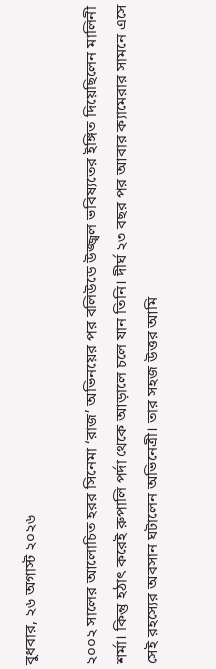বুধবার, ২৬ অগাস্ট ২০২৬

২০০২ সালের আলোচিত হরর সিনেমা ‘রাজ’ অভিনয়ের পর বলিউডে উজ্জ্বল ভবিষ্যতের ইঙ্গিত দিয়েছিলেন মালিনী শর্মা। কিন্তু হঠাৎ করেই রুপালি পর্দা থেকে আড়ালে চলে যান তিনি। দীর্ঘ ২৩ বছর পর আবার ক্যামেরার সামনে এসে সেই রহস্যের অবসান ঘটালেন অভিনেত্রী। তার সহজ উত্তর আমি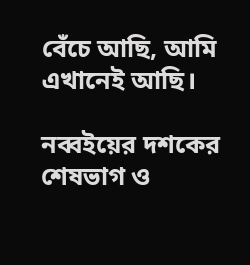বেঁচে আছি, আমি এখানেই আছি।

নব্বইয়ের দশকের শেষভাগ ও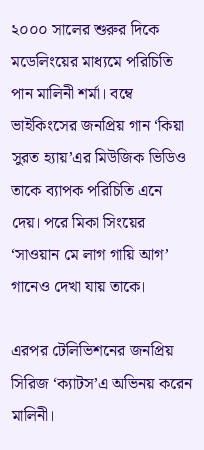২০০০ সালের শুরুর দিকে মডেলিংয়ের মাধ্যমে পরিচিতি পান মালিনী শর্মা। বম্বে ভাইকিংসের জনপ্রিয় গান ‘কিয়া সুরত হ্যায়’এর মিউজিক ভিডিও তাকে ব্যাপক পরিচিতি এনে দেয়। পরে মিকা সিংয়ের ‘সাওয়ান মে লাগ গায়ি আগ’ গানেও দেখা যায় তাকে।

এরপর টেলিভিশনের জনপ্রিয় সিরিজ ‘ক্যাটস’এ অভিনয় করেন মালিনী।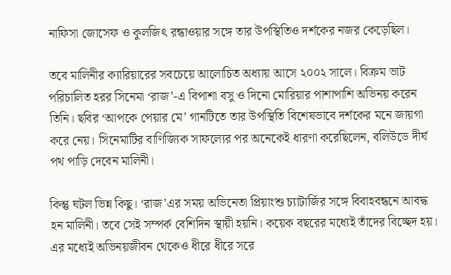নাফিসা জোসেফ ও কুলজিৎ রন্ধাওয়ার সঙ্গে তার উপস্থিতিও দর্শকের নজর কেড়েছিল।

তবে মালিনীর ক্যারিয়ারের সবচেয়ে আলোচিত অধ্যায় আসে ২০০২ সালে। বিক্রম ভাট পরিচালিত হরর সিনেমা ‘রাজ’-এ বিপাশা বসু ও দিনো মোরিয়ার পাশাপাশি অভিনয় করেন তিনি। ছবির ‘আপকে পেয়ার মে’ গানটিতে তার উপস্থিতি বিশেষভাবে দর্শকের মনে জায়গা করে নেয়। সিনেমাটির বাণিজ্যিক সাফল্যের পর অনেকেই ধারণা করেছিলেন, বলিউডে দীর্ঘ পথ পাড়ি দেবেন মালিনী।

কিন্তু ঘটল ভিন্ন কিছু। ‘রাজ’এর সময় অভিনেতা প্রিয়াংশু চ্যাটার্জির সঙ্গে বিবাহবন্ধনে আবদ্ধ হন মালিনী। তবে সেই সম্পর্ক বেশিদিন স্থায়ী হয়নি। কয়েক বছরের মধ্যেই তাঁদের বিচ্ছেদ হয়। এর মধ্যেই অভিনয়জীবন থেকেও ধীরে ধীরে সরে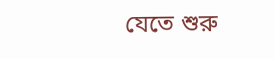যেতে শুরু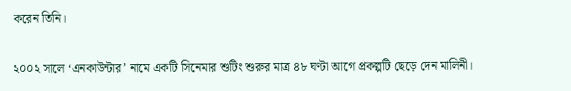করেন তিনি।

২০০২ সালে ‘এনকাউন্টার’ নামে একটি সিনেমার শুটিং শুরুর মাত্র ৪৮ ঘণ্টা আগে প্রকল্পটি ছেড়ে দেন মালিনী।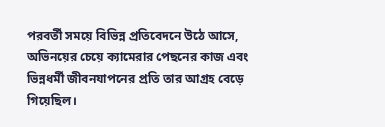পরবর্তী সময়ে বিভিন্ন প্রতিবেদনে উঠে আসে, অভিনয়ের চেয়ে ক্যামেরার পেছনের কাজ এবং ভিন্নধর্মী জীবনযাপনের প্রতি তার আগ্রহ বেড়ে গিয়েছিল।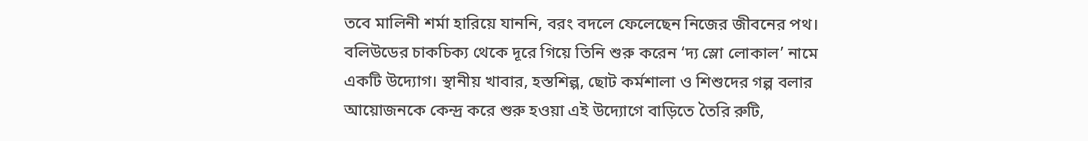তবে মালিনী শর্মা হারিয়ে যাননি, বরং বদলে ফেলেছেন নিজের জীবনের পথ। বলিউডের চাকচিক্য থেকে দূরে গিয়ে তিনি শুরু করেন ‘দ্য স্লো লোকাল’ নামে একটি উদ্যোগ। স্থানীয় খাবার, হস্তশিল্প, ছোট কর্মশালা ও শিশুদের গল্প বলার আয়োজনকে কেন্দ্র করে শুরু হওয়া এই উদ্যোগে বাড়িতে তৈরি রুটি,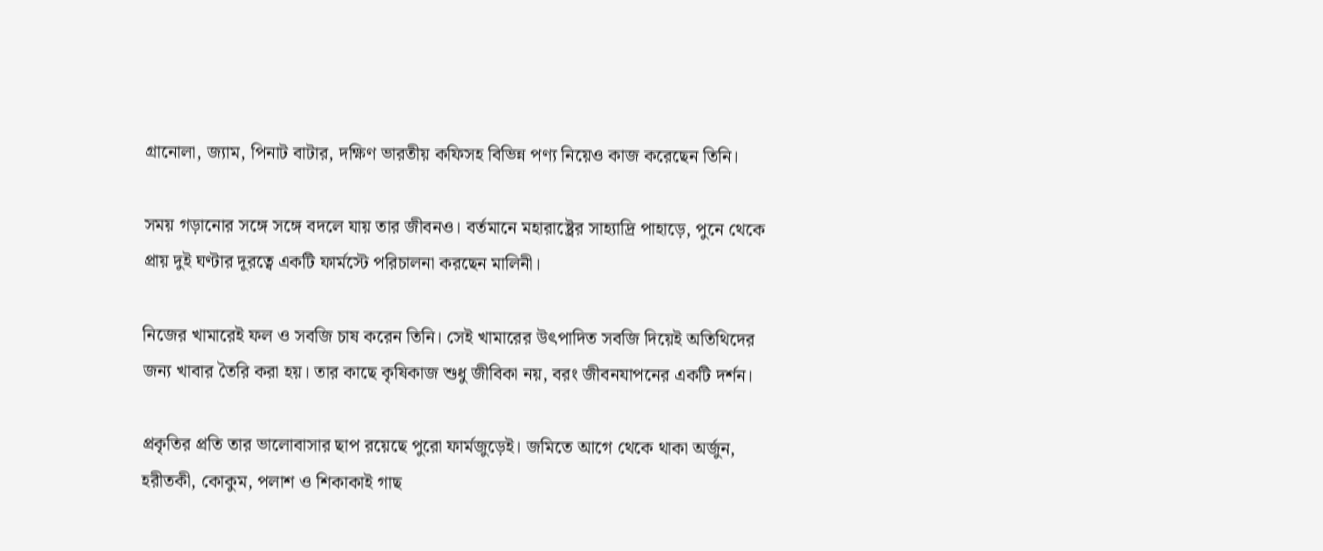গ্রানোলা, জ্যাম, পিনাট বাটার, দক্ষিণ ভারতীয় কফিসহ বিভিন্ন পণ্য নিয়েও কাজ করেছেন তিনি।

সময় গড়ানোর সঙ্গে সঙ্গে বদলে যায় তার জীবনও। বর্তমানে মহারাষ্ট্রের সাহ্যাদ্রি পাহাড়ে, পুনে থেকে প্রায় দুই ঘণ্টার দূরত্বে একটি ফার্মস্টে পরিচালনা করছেন মালিনী।

নিজের খামারেই ফল ও সবজি চাষ করেন তিনি। সেই খামারের উৎপাদিত সবজি দিয়েই অতিথিদের জন্য খাবার তৈরি করা হয়। তার কাছে কৃষিকাজ শুধু জীবিকা নয়, বরং জীবনযাপনের একটি দর্শন।

প্রকৃতির প্রতি তার ভালোবাসার ছাপ রয়েছে পুরো ফার্মজুড়েই। জমিতে আগে থেকে থাকা অর্জুন, হরীতকী, কোকুম, পলাশ ও শিকাকাই গাছ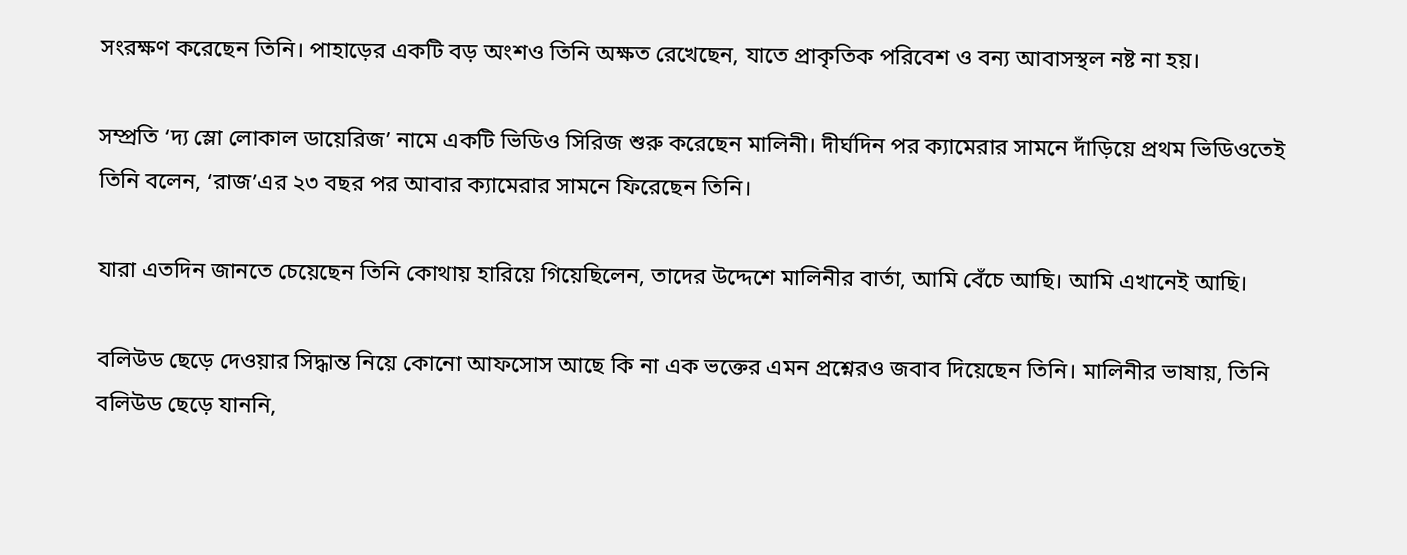সংরক্ষণ করেছেন তিনি। পাহাড়ের একটি বড় অংশও তিনি অক্ষত রেখেছেন, যাতে প্রাকৃতিক পরিবেশ ও বন্য আবাসস্থল নষ্ট না হয়।

সম্প্রতি ‘দ্য স্লো লোকাল ডায়েরিজ’ নামে একটি ভিডিও সিরিজ শুরু করেছেন মালিনী। দীর্ঘদিন পর ক্যামেরার সামনে দাঁড়িয়ে প্রথম ভিডিওতেই তিনি বলেন, ‘রাজ’এর ২৩ বছর পর আবার ক্যামেরার সামনে ফিরেছেন তিনি।

যারা এতদিন জানতে চেয়েছেন তিনি কোথায় হারিয়ে গিয়েছিলেন, তাদের উদ্দেশে মালিনীর বার্তা, আমি বেঁচে আছি। আমি এখানেই আছি।

বলিউড ছেড়ে দেওয়ার সিদ্ধান্ত নিয়ে কোনো আফসোস আছে কি না এক ভক্তের এমন প্রশ্নেরও জবাব দিয়েছেন তিনি। মালিনীর ভাষায়, তিনি বলিউড ছেড়ে যাননি,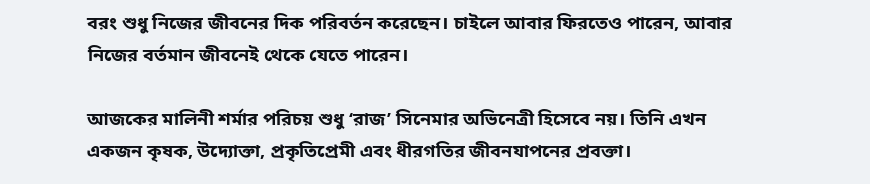বরং শুধু নিজের জীবনের দিক পরিবর্তন করেছেন। চাইলে আবার ফিরতেও পারেন, আবার নিজের বর্তমান জীবনেই থেকে যেতে পারেন।

আজকের মালিনী শর্মার পরিচয় শুধু ‘রাজ’ সিনেমার অভিনেত্রী হিসেবে নয়। তিনি এখন একজন কৃষক, উদ্যোক্তা, প্রকৃতিপ্রেমী এবং ধীরগতির জীবনযাপনের প্রবক্তা।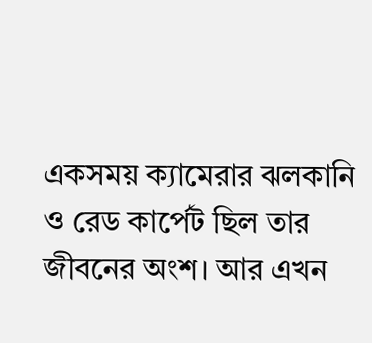একসময় ক্যামেরার ঝলকানি ও রেড কার্পেট ছিল তার জীবনের অংশ। আর এখন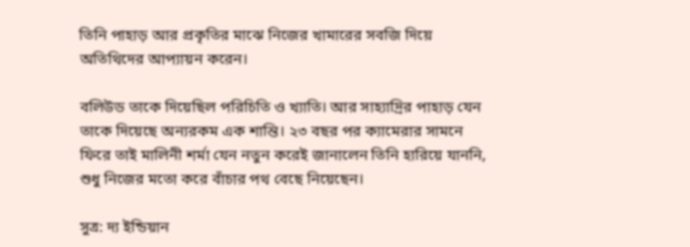তিনি পাহাড় আর প্রকৃতির মাঝে নিজের খামারের সবজি দিয়ে অতিথিদের আপ্যায়ন করেন।

বলিউড তাকে দিয়েছিল পরিচিতি ও খ্যাতি। আর সাহ্যাদ্রির পাহাড় যেন তাকে দিয়েছে অন্যরকম এক শান্তি। ২৩ বছর পর ক্যামেরার সামনে ফিরে তাই মালিনী শর্মা যেন নতুন করেই জানালেন তিনি হারিয়ে যাননি, শুধু নিজের মতো করে বাঁচার পথ বেছে নিয়েছেন।

সুত্র: দ্য ইন্ডিয়ান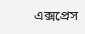এক্সপ্রেস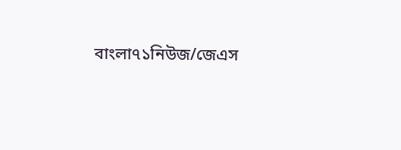বাংলা৭১নিউজ/জেএস